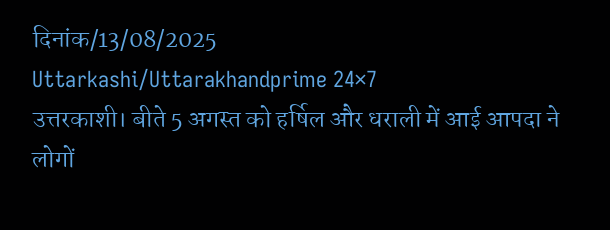दिनांक/13/08/2025
Uttarkashi/Uttarakhandprime 24×7
उत्तरकाशी। बीते 5 अगस्त को हर्षिल और धराली में आई आपदा ने लोगों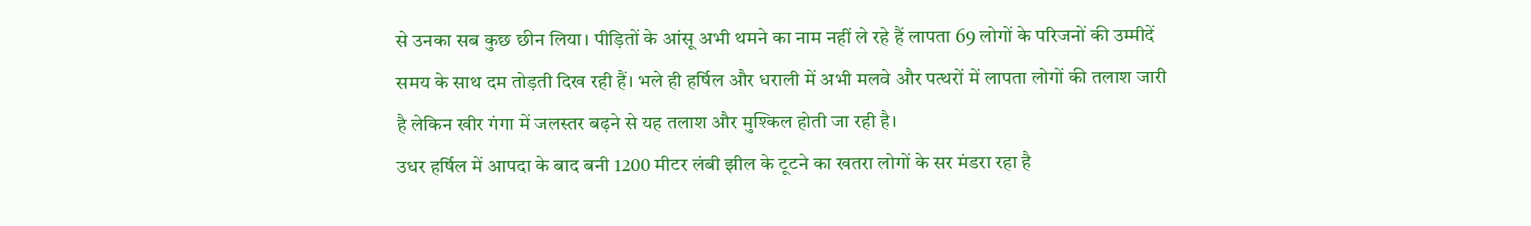से उनका सब कुछ छीन लिया। पीड़ितों के आंसू अभी थमने का नाम नहीं ले रहे हैं लापता 69 लोगों के परिजनों की उम्मीदें समय के साथ दम तोड़ती दिख रही हैं। भले ही हर्षिल और धराली में अभी मलवे और पत्थरों में लापता लोगों की तलाश जारी है लेकिन खीर गंगा में जलस्तर बढ़ने से यह तलाश और मुश्किल होती जा रही है।
उधर हर्षिल में आपदा के बाद बनी 1200 मीटर लंबी झील के टूटने का खतरा लोगों के सर मंडरा रहा है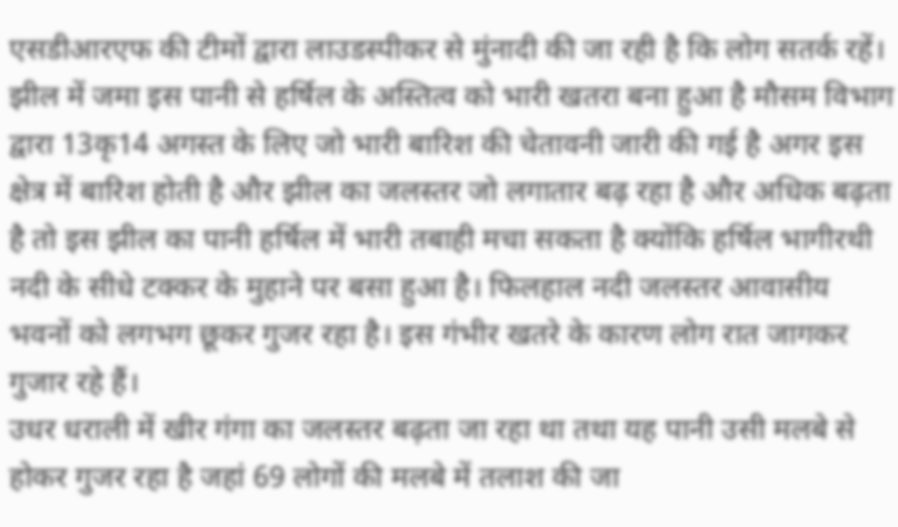एसडीआरएफ की टीमों द्वारा लाउडस्पीकर से मुंनादी की जा रही है कि लोग सतर्क रहें। झील में जमा इस पानी से हर्षिल के अस्तित्व को भारी खतरा बना हुआ है मौसम विभाग द्वारा 13कृ14 अगस्त के लिए जो भारी बारिश की चेतावनी जारी की गई है अगर इस क्षेत्र में बारिश होती है और झील का जलस्तर जो लगातार बढ़ रहा है और अधिक बढ़ता है तो इस झील का पानी हर्षिल में भारी तबाही मचा सकता है क्योंकि हर्षिल भागीरथी नदी के सीधे टक्कर के मुहाने पर बसा हुआ है। फिलहाल नदी जलस्तर आवासीय भवनों को लगभग छूकर गुजर रहा है। इस गंभीर खतरे के कारण लोग रात जागकर गुजार रहे हैं।
उधर धराली में खीर गंगा का जलस्तर बढ़ता जा रहा था तथा यह पानी उसी मलबे से होकर गुजर रहा है जहां 69 लोगों की मलबे में तलाश की जा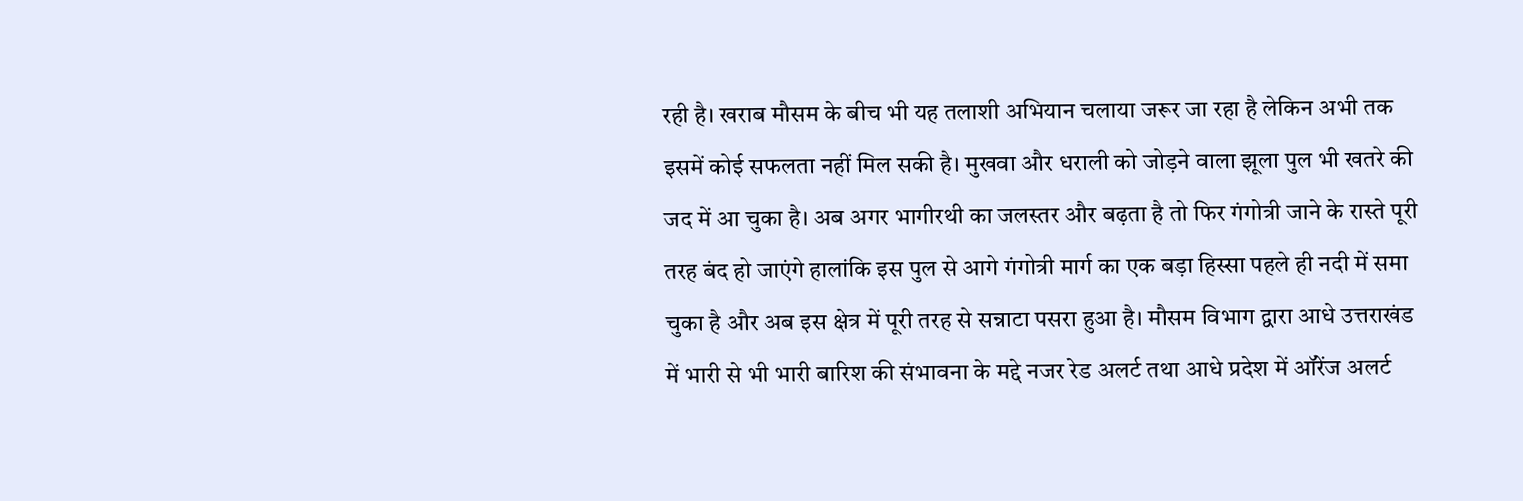रही है। खराब मौसम के बीच भी यह तलाशी अभियान चलाया जरूर जा रहा है लेकिन अभी तक इसमें कोई सफलता नहीं मिल सकी है। मुखवा और धराली को जोड़ने वाला झूला पुल भी खतरे की जद में आ चुका है। अब अगर भागीरथी का जलस्तर और बढ़ता है तो फिर गंगोत्री जाने के रास्ते पूरी तरह बंद हो जाएंगे हालांकि इस पुल से आगे गंगोत्री मार्ग का एक बड़ा हिस्सा पहले ही नदी में समा चुका है और अब इस क्षेत्र में पूरी तरह से सन्नाटा पसरा हुआ है। मौसम विभाग द्वारा आधे उत्तराखंड में भारी से भी भारी बारिश की संभावना के मद्दे नजर रेड अलर्ट तथा आधे प्रदेश में ऑरेंज अलर्ट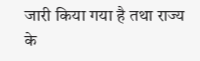जारी किया गया है तथा राज्य के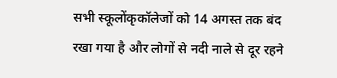सभी स्कूलोंकृकॉलेजों को 14 अगस्त तक बंद रखा गया है और लोगों से नदी नाले से दूर रहने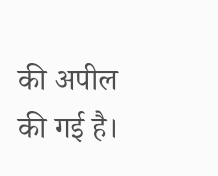की अपील की गई है।